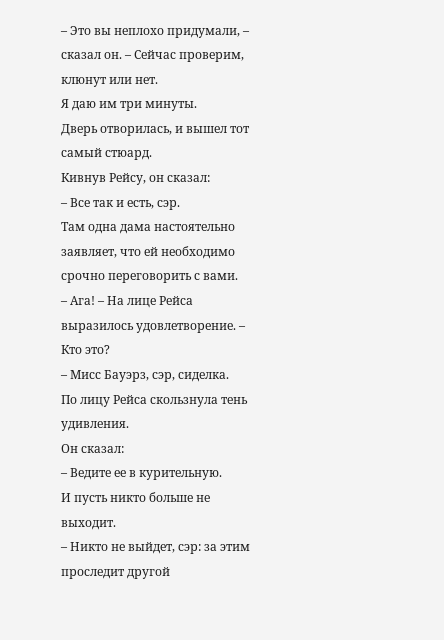– Это вы неплохо придумали, – сказал он. – Сейчас проверим, клюнут или нет.
Я даю им три минуты.
Дверь отворилась, и вышел тот самый стюард.
Кивнув Рейсу, он сказал:
– Все так и есть, сэр.
Там одна дама настоятельно заявляет, что ей необходимо срочно переговорить с вами.
– Ага! – На лице Рейса выразилось удовлетворение. – Кто это?
– Мисс Бауэрз, сэр, сиделка.
По лицу Рейса скользнула тень удивления.
Он сказал:
– Ведите ее в курительную.
И пусть никто больше не выходит.
– Никто не выйдет, сэр: за этим проследит другой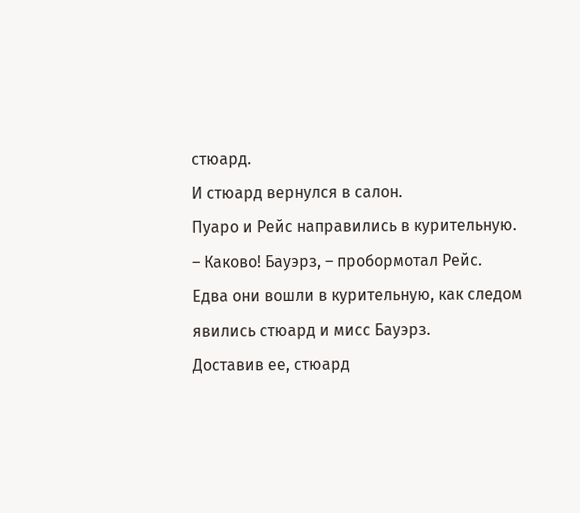стюард.
И стюард вернулся в салон.
Пуаро и Рейс направились в курительную.
– Каково! Бауэрз, – пробормотал Рейс.
Едва они вошли в курительную, как следом явились стюард и мисс Бауэрз.
Доставив ее, стюард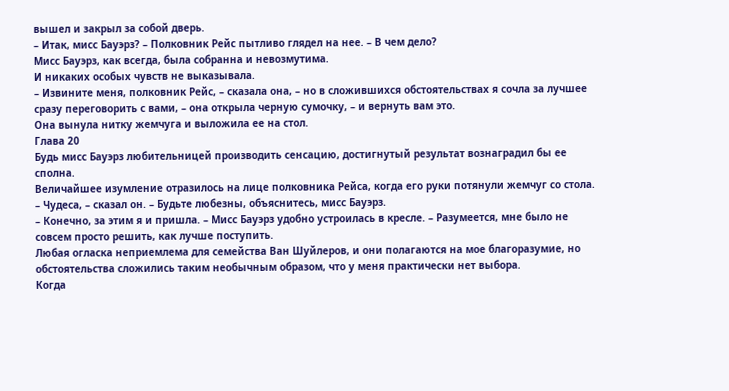вышел и закрыл за собой дверь.
– Итак, мисс Бауэрз? – Полковник Рейс пытливо глядел на нее. – В чем дело?
Мисс Бауэрз, как всегда, была собранна и невозмутима.
И никаких особых чувств не выказывала.
– Извините меня, полковник Рейс, – сказала она, – но в сложившихся обстоятельствах я сочла за лучшее сразу переговорить с вами, – она открыла черную сумочку, – и вернуть вам это.
Она вынула нитку жемчуга и выложила ее на стол.
Глава 20
Будь мисс Бауэрз любительницей производить сенсацию, достигнутый результат вознаградил бы ее сполна.
Величайшее изумление отразилось на лице полковника Рейса, когда его руки потянули жемчуг со стола.
– Чудеса, – сказал он. – Будьте любезны, объяснитесь, мисс Бауэрз.
– Конечно, за этим я и пришла. – Мисс Бауэрз удобно устроилась в кресле. – Разумеется, мне было не совсем просто решить, как лучше поступить.
Любая огласка неприемлема для семейства Ван Шуйлеров, и они полагаются на мое благоразумие, но обстоятельства сложились таким необычным образом, что у меня практически нет выбора.
Когда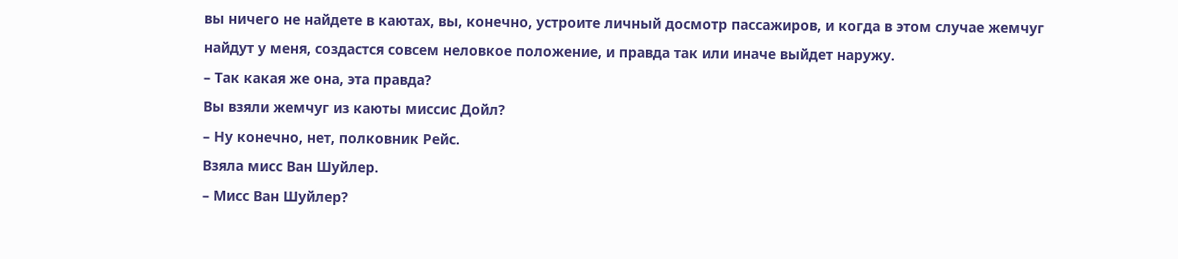вы ничего не найдете в каютах, вы, конечно, устроите личный досмотр пассажиров, и когда в этом случае жемчуг найдут у меня, создастся совсем неловкое положение, и правда так или иначе выйдет наружу.
– Так какая же она, эта правда?
Вы взяли жемчуг из каюты миссис Дойл?
– Ну конечно, нет, полковник Рейс.
Взяла мисс Ван Шуйлер.
– Мисс Ван Шуйлер?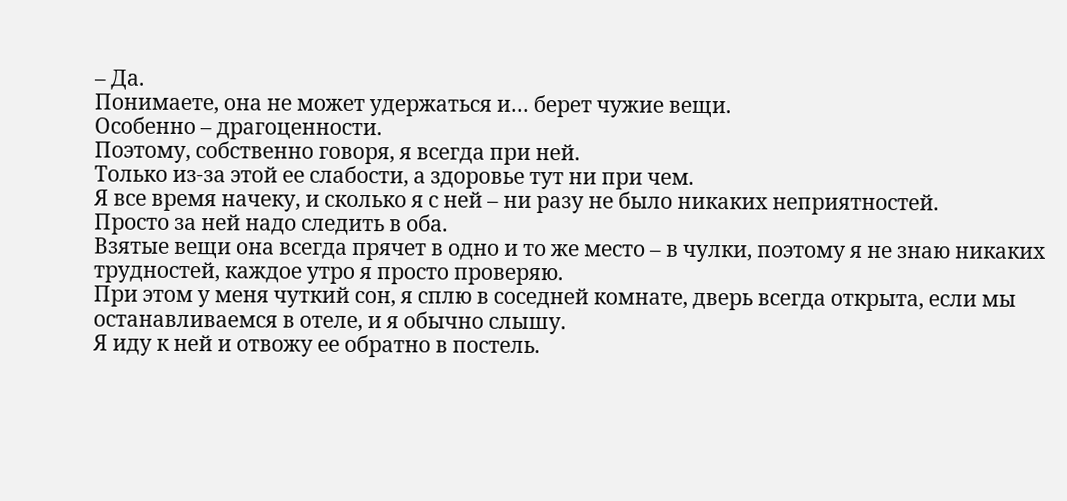– Да.
Понимаете, она не может удержаться и… берет чужие вещи.
Особенно – драгоценности.
Поэтому, собственно говоря, я всегда при ней.
Только из-за этой ее слабости, а здоровье тут ни при чем.
Я все время начеку, и сколько я с ней – ни разу не было никаких неприятностей.
Просто за ней надо следить в оба.
Взятые вещи она всегда прячет в одно и то же место – в чулки, поэтому я не знаю никаких трудностей, каждое утро я просто проверяю.
При этом у меня чуткий сон, я сплю в соседней комнате, дверь всегда открыта, если мы останавливаемся в отеле, и я обычно слышу.
Я иду к ней и отвожу ее обратно в постель.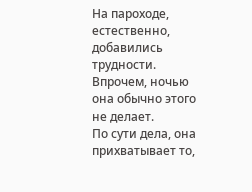На пароходе, естественно, добавились трудности.
Впрочем, ночью она обычно этого не делает.
По сути дела, она прихватывает то,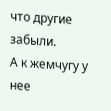что другие забыли.
А к жемчугу у нее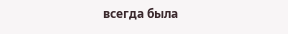всегда была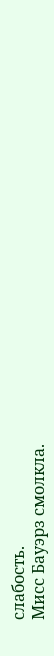слабость.
Мисс Бауэрз смолкла.